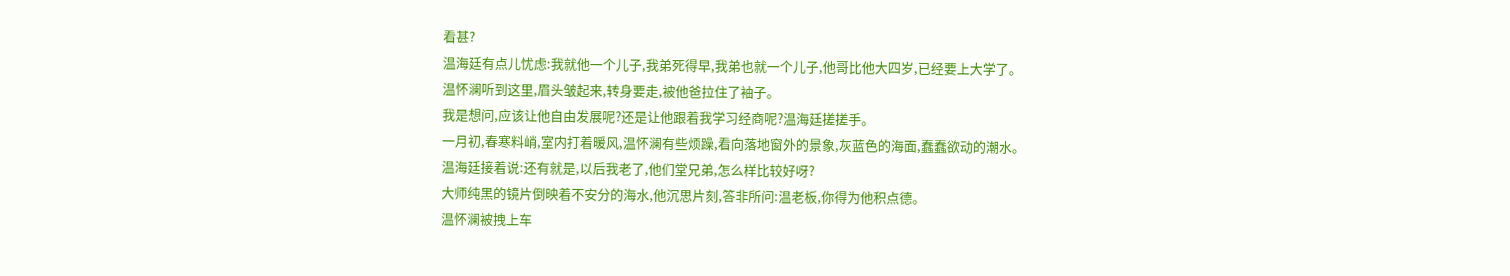看甚?
温海廷有点儿忧虑:我就他一个儿子,我弟死得早,我弟也就一个儿子,他哥比他大四岁,已经要上大学了。
温怀澜听到这里,眉头皱起来,转身要走,被他爸拉住了袖子。
我是想问,应该让他自由发展呢?还是让他跟着我学习经商呢?温海廷搓搓手。
一月初,春寒料峭,室内打着暖风,温怀澜有些烦躁,看向落地窗外的景象,灰蓝色的海面,蠢蠢欲动的潮水。
温海廷接着说:还有就是,以后我老了,他们堂兄弟,怎么样比较好呀?
大师纯黑的镜片倒映着不安分的海水,他沉思片刻,答非所问:温老板,你得为他积点德。
温怀澜被拽上车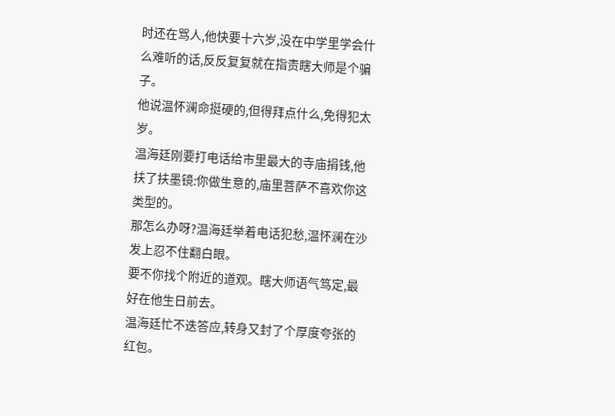时还在骂人,他快要十六岁,没在中学里学会什么难听的话,反反复复就在指责瞎大师是个骗子。
他说温怀澜命挺硬的,但得拜点什么,免得犯太岁。
温海廷刚要打电话给市里最大的寺庙捐钱,他扶了扶墨镜:你做生意的,庙里菩萨不喜欢你这类型的。
那怎么办呀?温海廷举着电话犯愁,温怀澜在沙发上忍不住翻白眼。
要不你找个附近的道观。瞎大师语气笃定,最好在他生日前去。
温海廷忙不迭答应,转身又封了个厚度夸张的红包。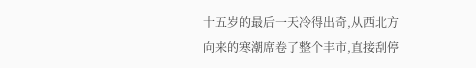十五岁的最后一天冷得出奇,从西北方向来的寒潮席卷了整个丰市,直接刮停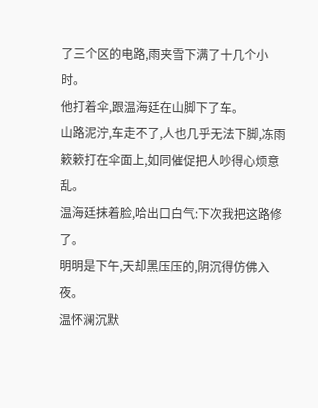了三个区的电路,雨夹雪下满了十几个小时。
他打着伞,跟温海廷在山脚下了车。
山路泥泞,车走不了,人也几乎无法下脚,冻雨簌簌打在伞面上,如同催促把人吵得心烦意乱。
温海廷抹着脸,哈出口白气:下次我把这路修了。
明明是下午,天却黑压压的,阴沉得仿佛入夜。
温怀澜沉默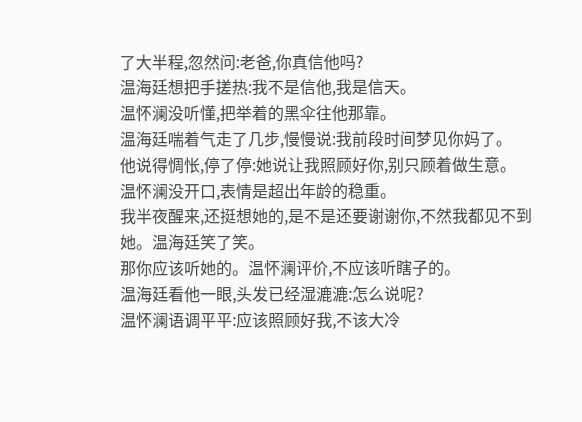了大半程,忽然问:老爸,你真信他吗?
温海廷想把手搓热:我不是信他,我是信天。
温怀澜没听懂,把举着的黑伞往他那靠。
温海廷喘着气走了几步,慢慢说:我前段时间梦见你妈了。
他说得惆怅,停了停:她说让我照顾好你,别只顾着做生意。
温怀澜没开口,表情是超出年龄的稳重。
我半夜醒来,还挺想她的,是不是还要谢谢你,不然我都见不到她。温海廷笑了笑。
那你应该听她的。温怀澜评价,不应该听瞎子的。
温海廷看他一眼,头发已经湿漉漉:怎么说呢?
温怀澜语调平平:应该照顾好我,不该大冷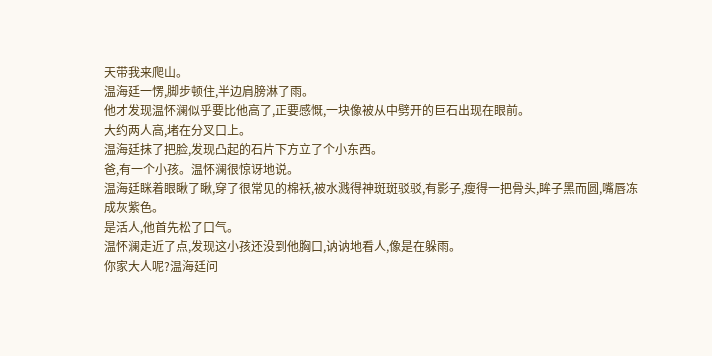天带我来爬山。
温海廷一愣,脚步顿住,半边肩膀淋了雨。
他才发现温怀澜似乎要比他高了,正要感慨,一块像被从中劈开的巨石出现在眼前。
大约两人高,堵在分叉口上。
温海廷抹了把脸,发现凸起的石片下方立了个小东西。
爸,有一个小孩。温怀澜很惊讶地说。
温海廷眯着眼瞅了瞅,穿了很常见的棉袄,被水溅得神斑斑驳驳,有影子,瘦得一把骨头,眸子黑而圆,嘴唇冻成灰紫色。
是活人,他首先松了口气。
温怀澜走近了点,发现这小孩还没到他胸口,讷讷地看人,像是在躲雨。
你家大人呢?温海廷问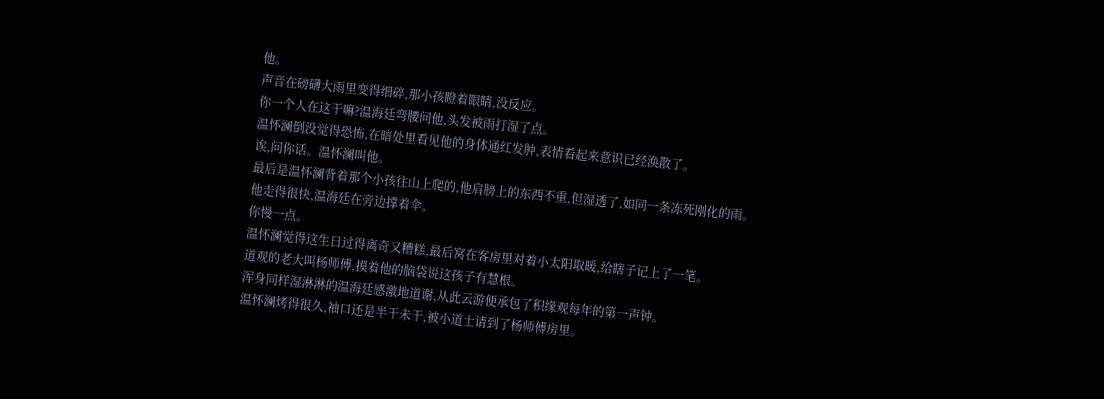他。
声音在磅礴大雨里变得细碎,那小孩瞪着眼睛,没反应。
你一个人在这干嘛?温海廷弯腰问他,头发被雨打湿了点。
温怀澜倒没觉得恐怖,在暗处里看见他的身体通红发肿,表情看起来意识已经涣散了。
诶,问你话。温怀澜叫他。
最后是温怀澜背着那个小孩往山上爬的,他肩膀上的东西不重,但湿透了,如同一条冻死刚化的雨。
他走得很快,温海廷在旁边撑着伞。
你慢一点。
温怀澜觉得这生日过得离奇又糟糕,最后窝在客房里对着小太阳取暖,给瞎子记上了一笔。
道观的老大叫杨师傅,摸着他的脑袋说这孩子有慧根。
浑身同样湿淋淋的温海廷感激地道谢,从此云游便承包了积缘观每年的第一声钟。
温怀澜烤得很久,袖口还是半干未干,被小道士请到了杨师傅房里。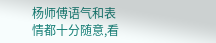杨师傅语气和表情都十分随意,看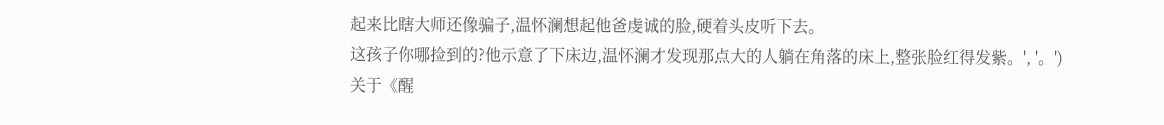起来比瞎大师还像骗子,温怀澜想起他爸虔诚的脸,硬着头皮听下去。
这孩子你哪捡到的?他示意了下床边,温怀澜才发现那点大的人躺在角落的床上,整张脸红得发紫。', '。')
关于《醒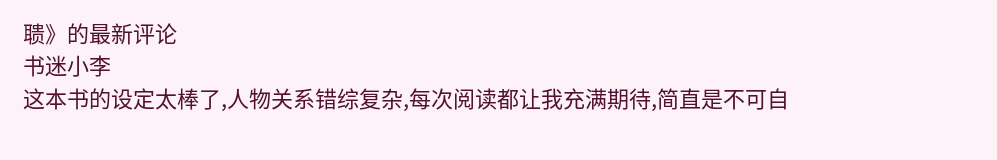聩》的最新评论
书迷小李
这本书的设定太棒了,人物关系错综复杂,每次阅读都让我充满期待,简直是不可自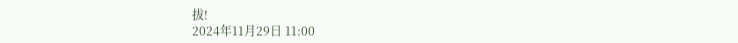拔!
2024年11月29日 11:00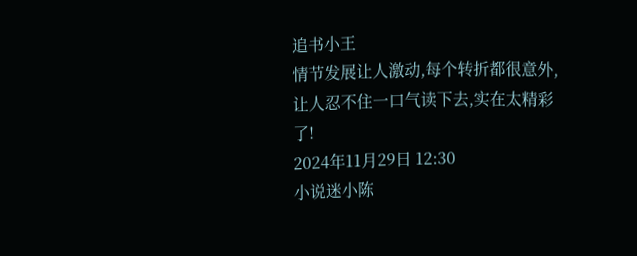追书小王
情节发展让人激动,每个转折都很意外,让人忍不住一口气读下去,实在太精彩了!
2024年11月29日 12:30
小说迷小陈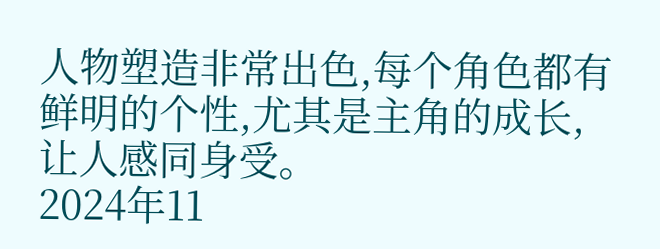人物塑造非常出色,每个角色都有鲜明的个性,尤其是主角的成长,让人感同身受。
2024年11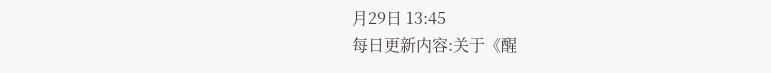月29日 13:45
每日更新内容:关于《醒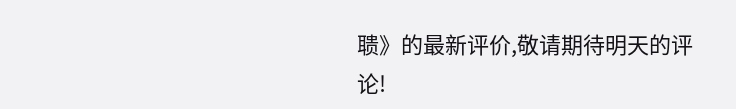聩》的最新评价,敬请期待明天的评论!